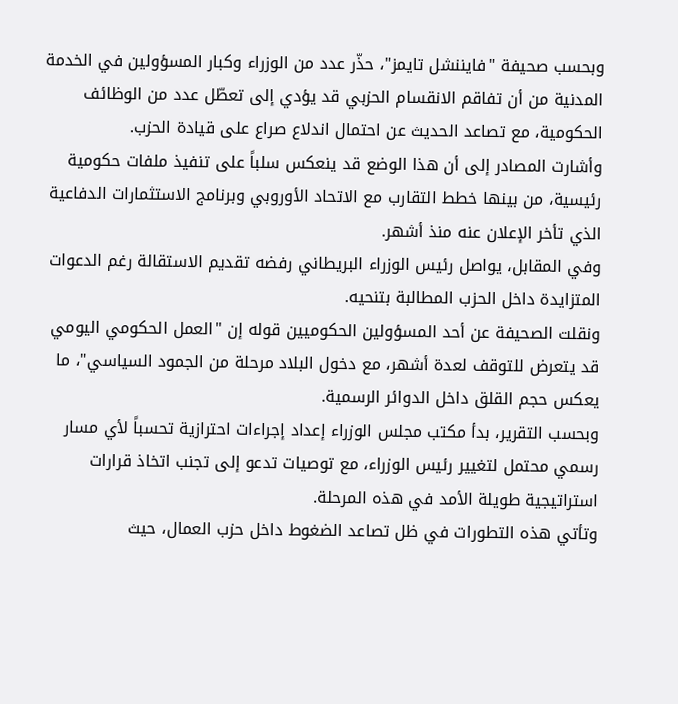وبحسب صحيفة "فايننشل تايمز"، حذّر عدد من الوزراء وكبار المسؤولين في الخدمة المدنية من أن تفاقم الانقسام الحزبي قد يؤدي إلى تعطّل عدد من الوظائف الحكومية، مع تصاعد الحديث عن احتمال اندلاع صراع على قيادة الحزب.
وأشارت المصادر إلى أن هذا الوضع قد ينعكس سلباً على تنفيذ ملفات حكومية رئيسية، من بينها خطط التقارب مع الاتحاد الأوروبي وبرنامج الاستثمارات الدفاعية الذي تأخر الإعلان عنه منذ أشهر.
وفي المقابل، يواصل رئيس الوزراء البريطاني رفضه تقديم الاستقالة رغم الدعوات المتزايدة داخل الحزب المطالبة بتنحيه.
ونقلت الصحيفة عن أحد المسؤولين الحكوميين قوله إن "العمل الحكومي اليومي قد يتعرض للتوقف لعدة أشهر، مع دخول البلاد مرحلة من الجمود السياسي"، ما يعكس حجم القلق داخل الدوائر الرسمية.
وبحسب التقرير، بدأ مكتب مجلس الوزراء إعداد إجراءات احترازية تحسباً لأي مسار رسمي محتمل لتغيير رئيس الوزراء، مع توصيات تدعو إلى تجنب اتخاذ قرارات استراتيجية طويلة الأمد في هذه المرحلة.
وتأتي هذه التطورات في ظل تصاعد الضغوط داخل حزب العمال، حيث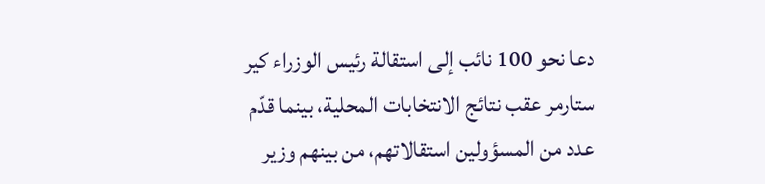دعا نحو 100 نائب إلى استقالة رئيس الوزراء كير ستارمر عقب نتائج الانتخابات المحلية، بينما قدّم عدد من المسؤولين استقالاتهم، من بينهم وزير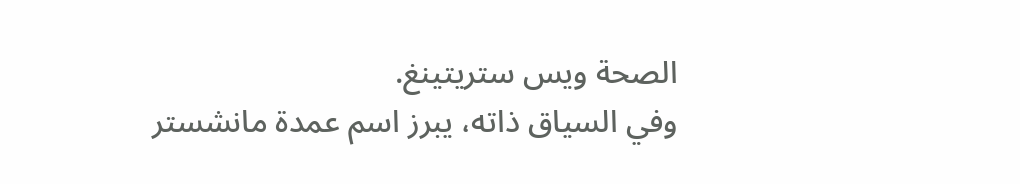الصحة ويس ستريتينغ.
وفي السياق ذاته، يبرز اسم عمدة مانشستر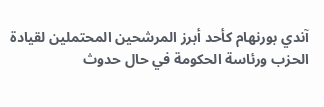آندي بورنهام كأحد أبرز المرشحين المحتملين لقيادة الحزب ورئاسة الحكومة في حال حدوث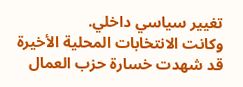تغيير سياسي داخلي.
وكانت الانتخابات المحلية الأخيرة قد شهدت خسارة حزب العمال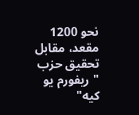نحو 1200 مقعد، مقابل تحقيق حزب "ريفورم يو كيه"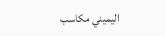اليميني مكاسب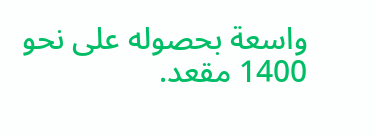واسعة بحصوله على نحو 1400 مقعد.